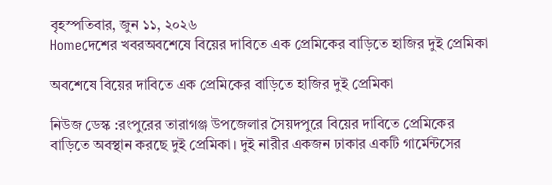বৃহস্পতিবার, জুন ১১, ২০২৬
Homeদেশের খবরঅবশেষে বিয়ের দাবিতে এক প্রেমিকের বাড়িতে হাজির দুই প্রেমিকা

অবশেষে বিয়ের দাবিতে এক প্রেমিকের বাড়িতে হাজির দুই প্রেমিকা

নিউজ ডেস্ক :রংপুরের তারাগঞ্জ উপজেলার সৈয়দপুরে বিয়ের দাবিতে প্রেমিকের বাড়িতে অবস্থান করছে দুই প্রেমিকা। দুই নারীর একজন ঢাকার একটি গার্মেন্টসের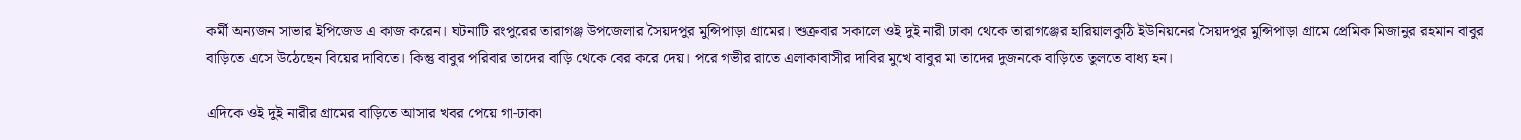কর্মী অন্যজন সাভার ইপিজেড এ কাজ করেন। ঘটনাটি রংপুরের তারাগঞ্জ উপজেলার সৈয়দপুর মুন্সিপাড়া গ্রামের। শুক্রবার সকালে ওই দুই নারী ঢাকা থেকে তারাগঞ্জের হারিয়ালকুঠি ইউনিয়নের সৈয়দপুর মুন্সিপাড়া গ্রামে প্রেমিক মিজানুর রহমান বাবুর বাড়িতে এসে উঠেছেন বিয়ের দাবিতে। কিন্তু বাবুর পরিবার তাদের বাড়ি থেকে বের করে দেয়। পরে গভীর রাতে এলাকাবাসীর দাবির মুখে বাবুর মা তাদের দুজনকে বাড়িতে তুলতে বাধ্য হন।

এদিকে ওই দুই নারীর গ্রামের বাড়িতে আসার খবর পেয়ে গা-ঢাকা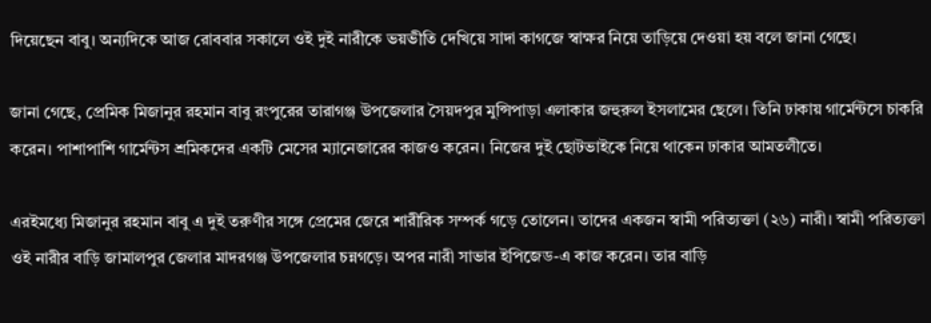দিয়েছেন বাবু। অন্যদিকে আজ রোববার সকালে ওই দুই নারীকে ভয়ভীতি দেখিয়ে সাদা কাগজে স্বাক্ষর নিয়ে তাড়িয়ে দেওয়া হয় বলে জানা গেছে।

জানা গেছে, প্রেমিক মিজানুর রহমান বাবু রংপুরের তারাগঞ্জ উপজেলার সৈয়দপুর মুন্সিপাড়া এলাকার জহুরুল ইসলামের ছেলে। তিনি ঢাকায় গার্মেন্টসে চাকরি করেন। পাশাপাশি গার্মেন্টস শ্রমিকদের একটি মেসের ম্যানেজারের কাজও করেন। নিজের দুই ছোটভাইকে নিয়ে থাকেন ঢাকার আমতলীতে।

এরইমধ্যে মিজানুর রহমান বাবু এ দুই তরুণীর সঙ্গে প্রেমের জেরে শারীরিক সম্পর্ক গড়ে তোলেন। তাদের একজন স্বামী পরিত্যক্তা (২৬) নারী। স্বামী পরিত্যক্তা ওই নারীর বাড়ি জামালপুর জেলার মাদরগঞ্জ উপজেলার চন্নগড়ে। অপর নারী সাভার ইপিজেড-এ কাজ করেন। তার বাড়ি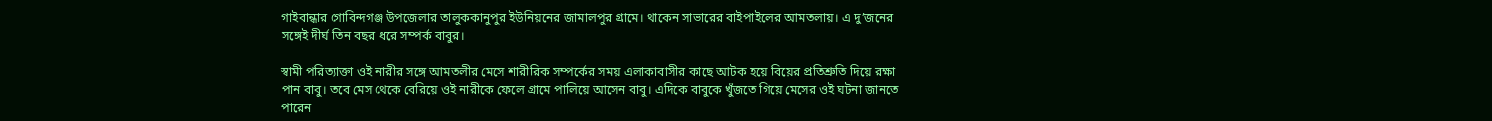গাইবান্ধার গোবিন্দগঞ্জ উপজেলার তালুককানুপুর ইউনিয়নের জামালপুর গ্রামে। থাকেন সাভারের বাইপাইলের আমতলায়। এ দু’জনের সঙ্গেই দীর্ঘ তিন বছর ধরে সম্পর্ক বাবুর।

স্বামী পরিত্যাক্তা ওই নারীর সঙ্গে আমতলীর মেসে শারীরিক সম্পর্কের সময় এলাকাবাসীর কাছে আটক হয়ে বিয়ের প্রতিশ্রুতি দিয়ে রক্ষা পান বাবু। তবে মেস থেকে বেরিয়ে ওই নারীকে ফেলে গ্রামে পালিয়ে আসেন বাবু। এদিকে বাবুকে খুঁজতে গিয়ে মেসের ওই ঘটনা জানতে পারেন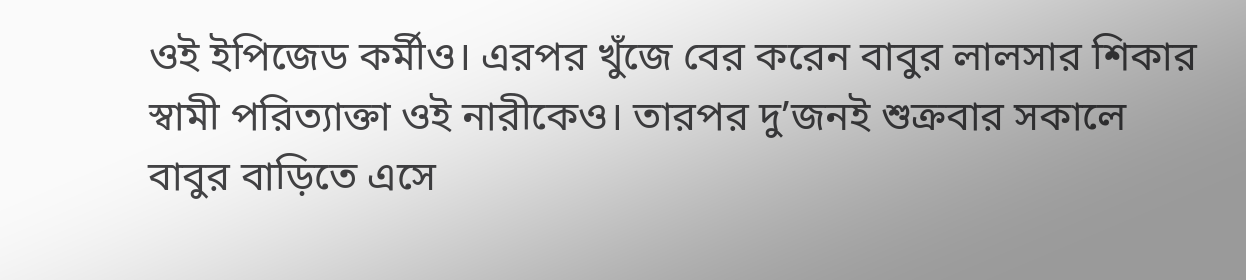ওই ইপিজেড কর্মীও। এরপর খুঁজে বের করেন বাবুর লালসার শিকার স্বামী পরিত্যাক্তা ওই নারীকেও। তারপর দু’জনই শুক্রবার সকালে বাবুর বাড়িতে এসে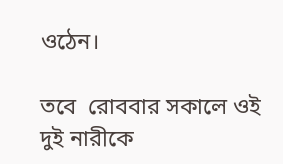ওঠেন।

তবে  রোববার সকালে ওই দুই নারীকে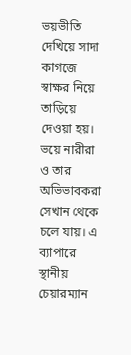ভয়ভীতি দেখিয়ে সাদা কাগজে স্বাক্ষর নিয়ে তাড়িয়ে দেওয়া হয়। ভয়ে নারীরা ও তার অভিভাবকরা সেখান থেকে চলে যায়। এ ব্যাপারে স্থানীয় চেয়ারম্যান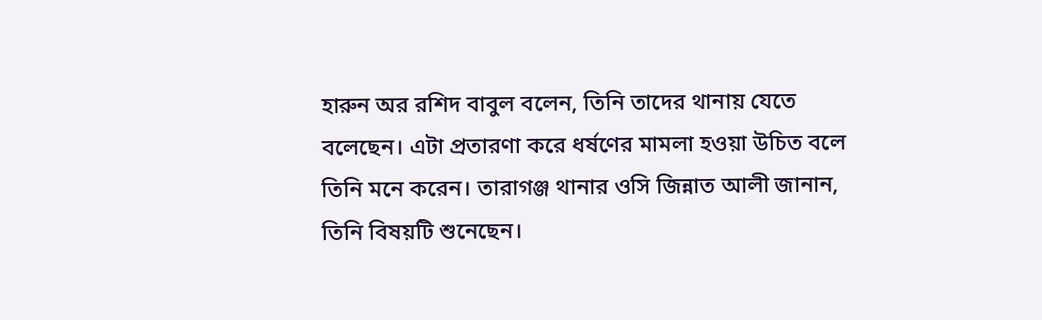হারুন অর রশিদ বাবুল বলেন, তিনি তাদের থানায় যেতে বলেছেন। এটা প্রতারণা করে ধর্ষণের মামলা হওয়া উচিত বলে তিনি মনে করেন। তারাগঞ্জ থানার ওসি জিন্নাত আলী জানান, তিনি বিষয়টি শুনেছেন।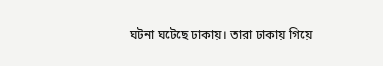ঘটনা ঘটেছে ঢাকায়। তারা ঢাকায় গিয়ে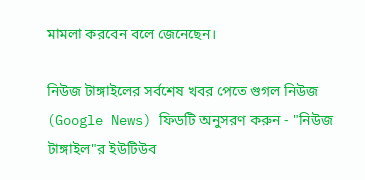মামলা করবেন বলে জেনেছেন।

নিউজ টাঙ্গাইলের সর্বশেষ খবর পেতে গুগল নিউজ (Google News) ফিডটি অনুসরণ করুন - "নিউজ টাঙ্গাইল"র ইউটিউব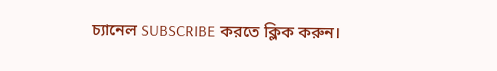চ্যানেল SUBSCRIBE করতে ক্লিক করুন।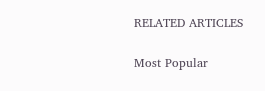RELATED ARTICLES

Most Popular